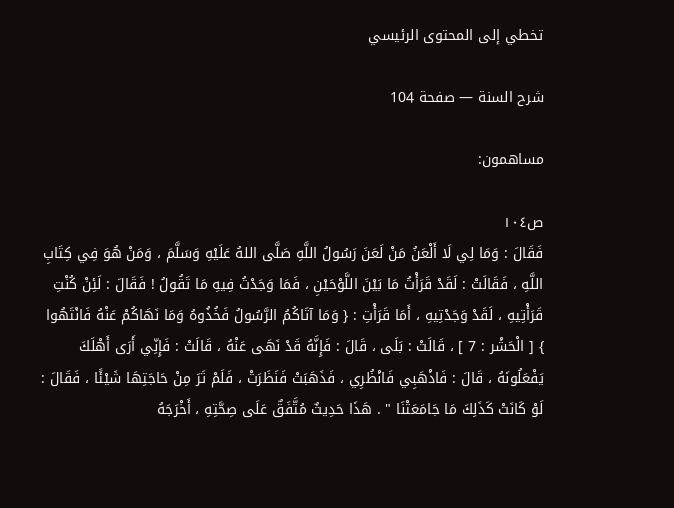تخطي إلى المحتوى الرئيسي

شرح السنة — صفحة 104

مساهمون:

ص١٠٤
فَقَالَ : وَمَا لِي لَا أَلْعَنُ مَنْ لَعَنَ رَسُولُ اللَّهِ صَلَّى اللهُ عَلَيْهِ وَسَلَّمَ ، وَمَنْ هُوَ فِي كِتَابِ اللَّهِ ، فَقَالَتْ : لَقَدْ قَرَأْتُ مَا بَيْنَ اللَّوْحَيْنِ ، فَمَا وَجَدْتُ فِيهِ مَا تَقُولُ ! فَقَالَ : لَئِنْ كُنْتِ قَرَأْتِيهِ ، لَقَدْ وَجَدْتِيهِ ، أَمَا قَرَأْتِ : { وَمَا آتَاكُمُ الرَّسُولُ فَخُذُوهُ وَمَا نَهَاكُمْ عَنْهُ فَانْتَهُوا } [ الْحَشْر : 7 ] ، قَالَتْ : بَلَى ، قَالَ : فَإِنَّهُ قَدْ نَهَى عَنْهُ ، قَالَتْ : فَإِنِّي أَرَى أَهْلَكَ يَفْعَلُونَهُ ، قَالَ : فَاذْهَبِي فَانْظُرِي ، فَذَهَبَتْ فَنَظَرَتْ ، فَلَمْ تَرَ مِنْ حَاجَتِهَا شَيْئًا ، فَقَالَ : لَوْ كَانَتْ كَذَلِكَ مَا جَامَعَتْنَا " . هَذَا حَدِيثٌ مُتَّفَقٌ عَلَى صِحَّتِهِ ، أَخْرَجَهُ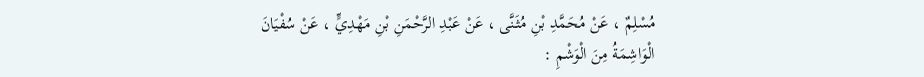مُسْلِمٌ ، عَنْ مُحَمَّدِ بْنِ مُثَنَّى ، عَنْ عَبْدِ الرَّحْمَنِ بْنِ مَهْدِيٍّ ، عَنْ سُفْيَانَ الْوَاشِمَةُ مِنَ الْوَشْمِ :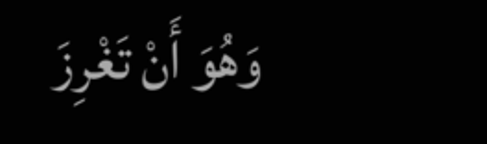وَهُوَ أَنْ تَغْرِزَ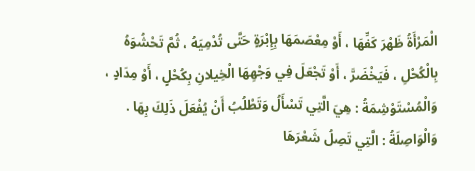الْمَرْأَةُ ظَهْرَ كَفِّهَا ، أَوْ مِعْصَمَهَا بِإِبْرَةٍ حَتَّى تُدْمِيَهُ ، ثُمَّ تَحْشُوَهُ بِالْكُحْلِ ، فَيَخْضَرَّ ، أَوْ تَجْعَلَ فِي وَجْهِهَا الْخِيلانِ بِكُحْلٍ ، أَوْ مِدَادٍ ، وَالْمُسْتَوْشِمَةُ : هِيَ الَّتِي تَسْأَلُ وَتَطْلُبُ أَنْ يُفْعَلَ ذَلِكَ بِهَا . وَالْوَاصِلَةُ : الَّتِي تَصِلُ شَعْرَهَا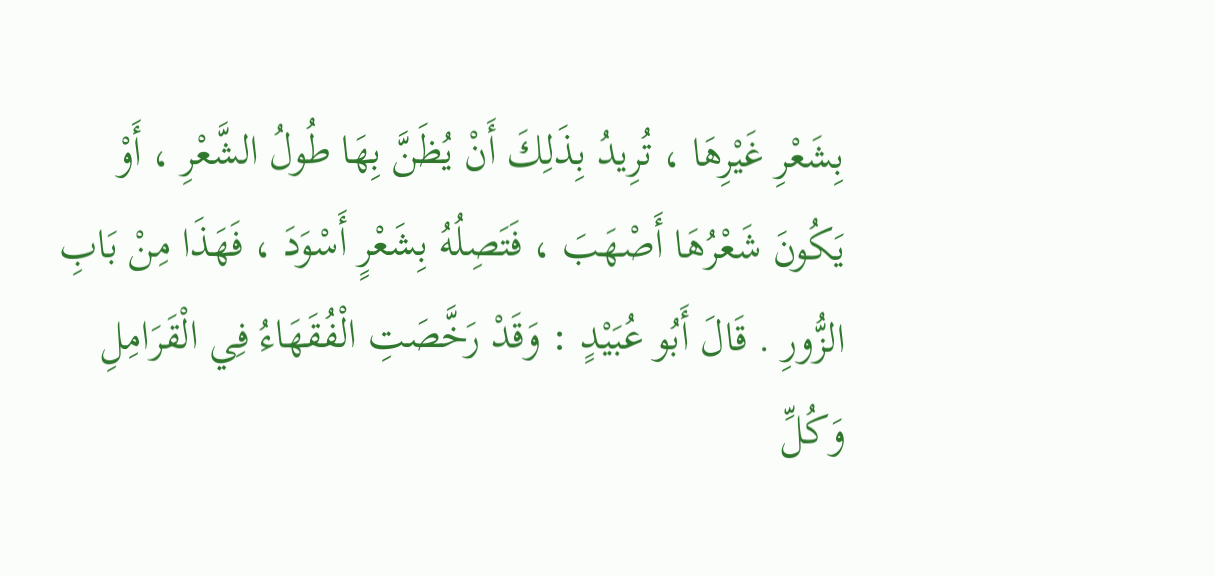بِشَعْرِ غَيْرِهَا ، تُرِيدُ بِذَلِكَ أَنْ يُظَنَّ بِهَا طُولُ الشَّعْرِ ، أَوْ يَكُونَ شَعْرُهَا أَصْهَبَ ، فَتَصِلُهُ بِشَعْرٍ أَسْوَدَ ، فَهَذَا مِنْ بَابِ الزُّورِ . قَالَ أَبُو عُبَيْدٍ : وَقَدْ رَخَّصَتِ الْفُقَهَاءُ فِي الْقَرَامِلِ وَكُلِّ